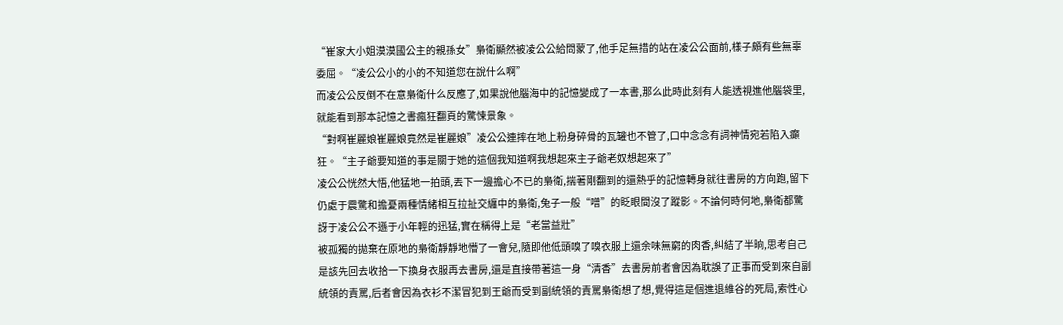“崔家大小姐漠漠國公主的親孫女”梟衛顯然被凌公公給問蒙了,他手足無措的站在凌公公面前,樣子頗有些無辜委屈。“凌公公小的小的不知道您在說什么啊”
而凌公公反倒不在意梟衛什么反應了,如果說他腦海中的記憶變成了一本書,那么此時此刻有人能透視進他腦袋里,就能看到那本記憶之書瘋狂翻頁的驚悚景象。
“對啊崔麗娘崔麗娘竟然是崔麗娘”凌公公連摔在地上粉身碎骨的瓦罐也不管了,口中念念有詞神情宛若陷入癲狂。“主子爺要知道的事是關于她的這個我知道啊我想起來主子爺老奴想起來了”
凌公公恍然大悟,他猛地一拍頭,丟下一邊擔心不已的梟衛,揣著剛翻到的還熱乎的記憶轉身就往書房的方向跑,留下仍處于震驚和擔憂兩種情緒相互拉扯交纏中的梟衛,兔子一般“噌”的眨眼間沒了蹤影。不論何時何地,梟衛都驚訝于凌公公不遜于小年輕的迅猛,實在稱得上是“老當益壯”
被孤獨的拋棄在原地的梟衛靜靜地懵了一會兒,隨即他低頭嗅了嗅衣服上還余味無窮的肉香,糾結了半晌,思考自己是該先回去收拾一下換身衣服再去書房,還是直接帶著這一身“清香”去書房前者會因為耽誤了正事而受到來自副統領的責罵,后者會因為衣衫不潔冒犯到王爺而受到副統領的責罵梟衛想了想,覺得這是個進退維谷的死局,索性心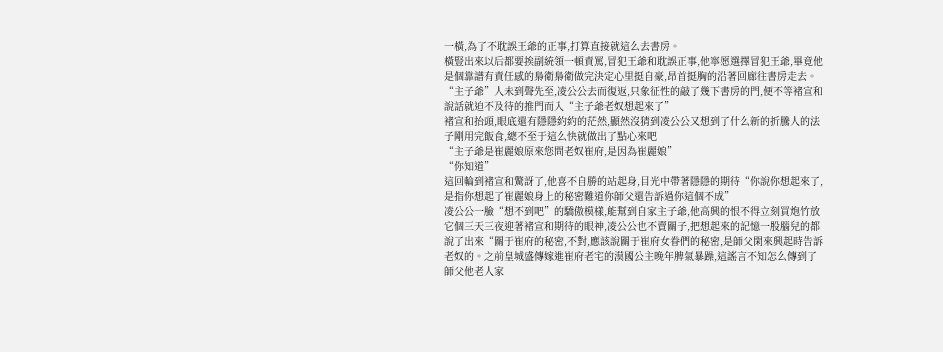一橫,為了不耽誤王爺的正事,打算直接就這么去書房。
橫豎出來以后都要挨副統領一頓責罵,冒犯王爺和耽誤正事,他寧愿選擇冒犯王爺,畢竟他是個靠譜有責任感的梟衛梟衛做完決定心里挺自豪,昂首挺胸的沿著回廊往書房走去。
“主子爺”人未到聲先至,凌公公去而復返,只象征性的敲了幾下書房的門,便不等褚宣和說話就迫不及待的推門而入“主子爺老奴想起來了”
褚宣和抬頭,眼底還有隱隱約約的茫然,顯然沒猜到凌公公又想到了什么新的折騰人的法子剛用完飯食,總不至于這么快就做出了點心來吧
“主子爺是崔麗娘原來您問老奴崔府,是因為崔麗娘”
“你知道”
這回輪到褚宣和驚訝了,他喜不自勝的站起身,目光中帶著隱隱的期待“你說你想起來了,是指你想起了崔麗娘身上的秘密難道你師父還告訴過你這個不成”
凌公公一臉“想不到吧”的驕傲模樣,能幫到自家主子爺,他高興的恨不得立刻買炮竹放它個三天三夜迎著褚宣和期待的眼神,凌公公也不賣關子,把想起來的記憶一股腦兒的都說了出來“關于崔府的秘密,不對,應該說關于崔府女眷們的秘密,是師父閑來興起時告訴老奴的。之前皇城盛傳嫁進崔府老宅的漠國公主晚年脾氣暴躁,這謠言不知怎么傳到了師父他老人家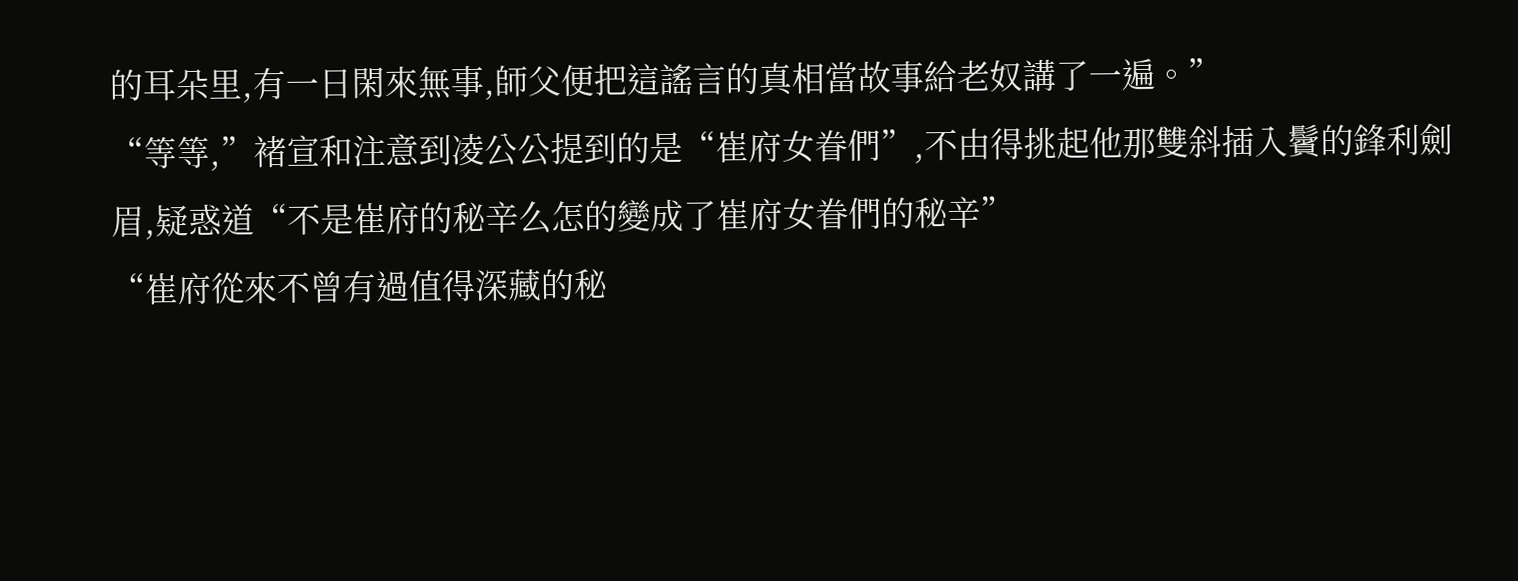的耳朵里,有一日閑來無事,師父便把這謠言的真相當故事給老奴講了一遍。”
“等等,”褚宣和注意到凌公公提到的是“崔府女眷們”,不由得挑起他那雙斜插入鬢的鋒利劍眉,疑惑道“不是崔府的秘辛么怎的變成了崔府女眷們的秘辛”
“崔府從來不曾有過值得深藏的秘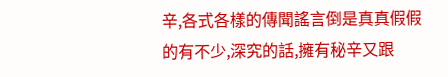辛,各式各樣的傳聞謠言倒是真真假假的有不少,深究的話,擁有秘辛又跟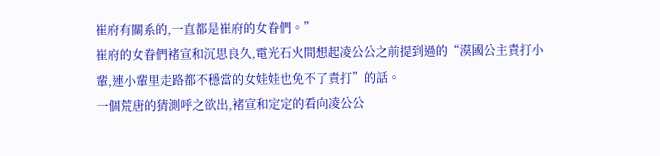崔府有關系的,一直都是崔府的女眷們。”
崔府的女眷們褚宣和沉思良久,電光石火間想起凌公公之前提到過的“漠國公主責打小輩,連小輩里走路都不穩當的女娃娃也免不了責打”的話。
一個荒唐的猜測呼之欲出,褚宣和定定的看向凌公公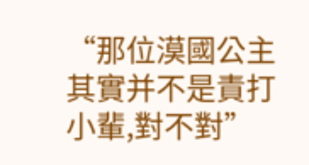“那位漠國公主其實并不是責打小輩,對不對”